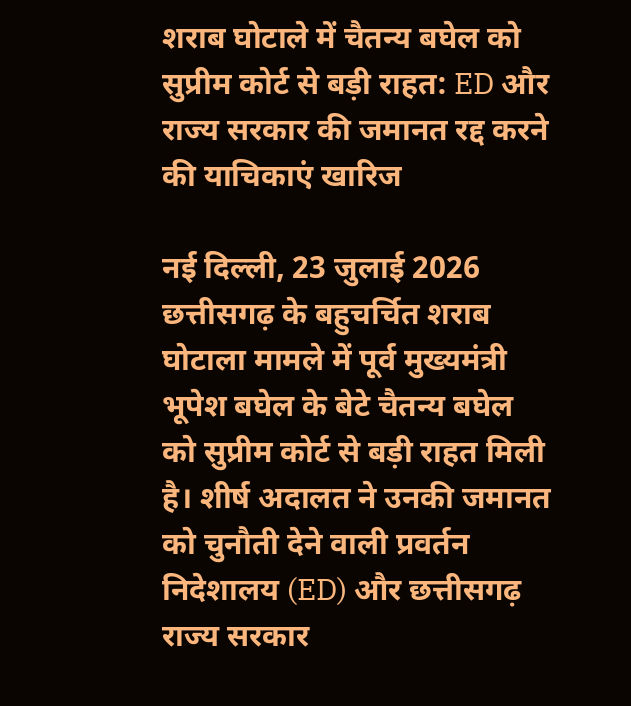शराब घोटाले में चैतन्य बघेल को सुप्रीम कोर्ट से बड़ी राहत: ED और राज्य सरकार की जमानत रद्द करने की याचिकाएं खारिज

नई दिल्ली, 23 जुलाई 2026
छत्तीसगढ़ के बहुचर्चित शराब घोटाला मामले में पूर्व मुख्यमंत्री भूपेश बघेल के बेटे चैतन्य बघेल को सुप्रीम कोर्ट से बड़ी राहत मिली है। शीर्ष अदालत ने उनकी जमानत को चुनौती देने वाली प्रवर्तन निदेशालय (ED) और छत्तीसगढ़ राज्य सरकार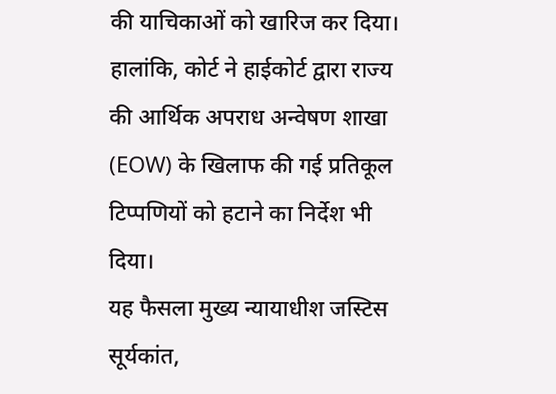की याचिकाओं को खारिज कर दिया। हालांकि, कोर्ट ने हाईकोर्ट द्वारा राज्य की आर्थिक अपराध अन्वेषण शाखा (EOW) के खिलाफ की गई प्रतिकूल टिप्पणियों को हटाने का निर्देश भी दिया।
यह फैसला मुख्य न्यायाधीश जस्टिस सूर्यकांत,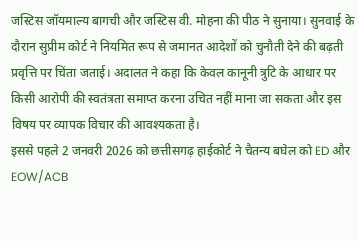जस्टिस जॉयमाल्य बागची और जस्टिस वी. मोहना की पीठ ने सुनाया। सुनवाई के दौरान सुप्रीम कोर्ट ने नियमित रूप से जमानत आदेशों को चुनौती देने की बढ़ती प्रवृत्ति पर चिंता जताई। अदालत ने कहा कि केवल कानूनी त्रुटि के आधार पर किसी आरोपी की स्वतंत्रता समाप्त करना उचित नहीं माना जा सकता और इस विषय पर व्यापक विचार की आवश्यकता है।
इससे पहले 2 जनवरी 2026 को छत्तीसगढ़ हाईकोर्ट ने चैतन्य बघेल को ED और EOW/ACB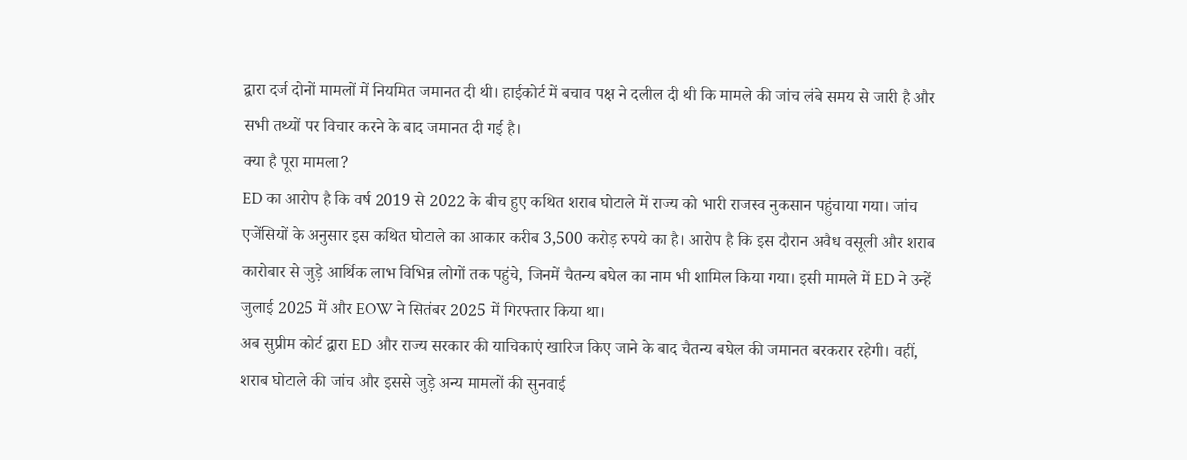द्वारा दर्ज दोनों मामलों में नियमित जमानत दी थी। हाईकोर्ट में बचाव पक्ष ने दलील दी थी कि मामले की जांच लंबे समय से जारी है और सभी तथ्यों पर विचार करने के बाद जमानत दी गई है।
क्या है पूरा मामला?
ED का आरोप है कि वर्ष 2019 से 2022 के बीच हुए कथित शराब घोटाले में राज्य को भारी राजस्व नुकसान पहुंचाया गया। जांच एजेंसियों के अनुसार इस कथित घोटाले का आकार करीब 3,500 करोड़ रुपये का है। आरोप है कि इस दौरान अवैध वसूली और शराब कारोबार से जुड़े आर्थिक लाभ विभिन्न लोगों तक पहुंचे, जिनमें चैतन्य बघेल का नाम भी शामिल किया गया। इसी मामले में ED ने उन्हें जुलाई 2025 में और EOW ने सितंबर 2025 में गिरफ्तार किया था।
अब सुप्रीम कोर्ट द्वारा ED और राज्य सरकार की याचिकाएं खारिज किए जाने के बाद चैतन्य बघेल की जमानत बरकरार रहेगी। वहीं, शराब घोटाले की जांच और इससे जुड़े अन्य मामलों की सुनवाई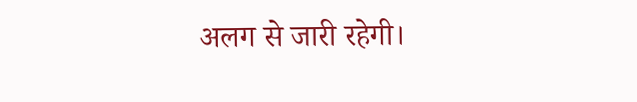अलग से जारी रहेगी।